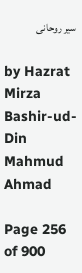سیر روحانی

by Hazrat Mirza Bashir-ud-Din Mahmud Ahmad

Page 256 of 900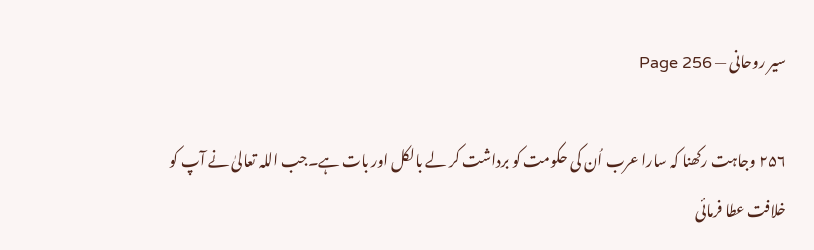سیر روحانی — Page 256

۲۵۶ وجاہت رکھنا کہ سارا عرب اُن کی حکومت کو برداشت کر لے بالکل اور بات ہے۔جب اللہ تعالیٰ نے آپ کو خلافت عطا فرمائی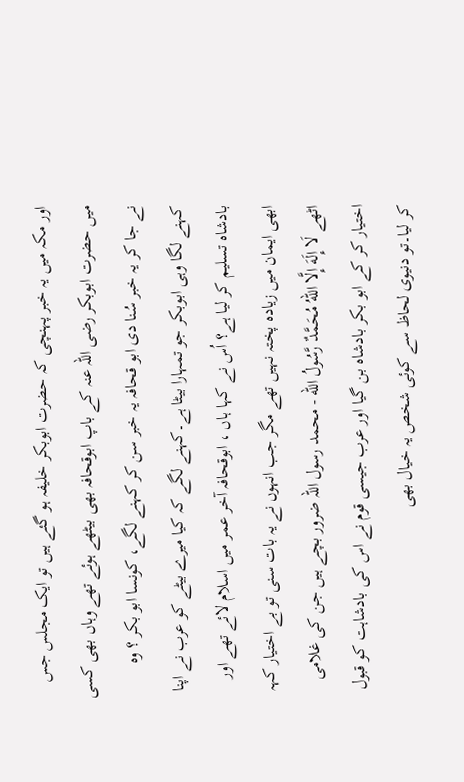اور مکہ میں یہ خبر پہنچی کہ حضرت ابوبکر خلیفہ ہو گئے ہیں تو ایک مجلس جس میں حضرت ابوبکر رضی اللہ عنہ کے باپ ابوقحافہ بھی بیٹھے ہوئے تھے وہاں بھی کسی نے جا کر یہ خبر سُنا دی ابو قحافہ یہ خبر سن کر کہنے لگے، کونسا ابو بکر ؟ وہ کہنے لگا وہی ابوبکر جو تمہارا بیٹا ہے۔کہنے لگے کہ کیا میرے بیٹے کو عرب نے اپنا بادشاہ تسلیم کر لیا ہے؟ اُس نے کہا ہاں ، ابوقحافہ آخر عمر میں اسلام لائے تھے اور ابھی ایمان میں زیادہ پختہ نہیں تھے مگر جب انہوں نے یہ بات سنی تو بے اختیار کہہ اٹھے لَا إِلَهَ إِلَّا اللهُ مُحَمَّدٌ رَّسُولُ الله - محمد رسول اللہ ضرور بچے ہیں جن کی غلامی اختیار کر کے ابو بکر بادشاہ بن گیا اور عرب جیسی قوم نے اس کی بادشاہت کو قبول کر لیا۔تو دنیوی لحاظ سے کوئی شخص یہ خیال بھی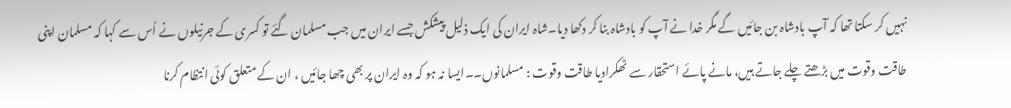نہیں کر سکتا تھا کہ آپ بادشاہ بن جائیں گے مگر خدا نے آپ کو بادشاہ بنا کر دکھا دیا۔شاہ ایران کی ایک ذلیل پیشکش جسے ایران میں جب مسلمان گئے تو کسری کے جرنیلوں نے اُس سے کہا کہ مسلمان اپنی طاقت وقوت میں بڑھتے چلے جاتے ہیں، مانے پائے استحقار سے ٹھکرادیا طاقت وقوت : مسلمانوں۔۔ایسا نہ ہو کہ وہ ایران پر بھی چھا جائیں ، ان کے متعلق کوئی انتظام کرنا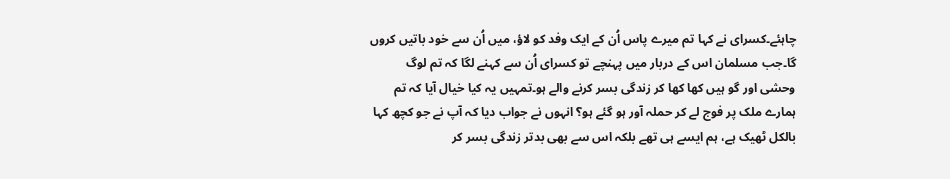چاہئے۔کسرای نے کہا تم میرے پاس اُن کے ایک وفد کو لاؤ، میں اُن سے خود باتیں کروں گا۔جب مسلمان اس کے دربار میں پہنچے تو کسرای اُن سے کہنے لگا کہ تم لوگ وحشی اور گو ہیں کھا کھا کر زندگی بسر کرنے والے ہو۔تمہیں یہ کیا خیال آیا کہ تم ہمارے ملک پر فوج لے کر حملہ آور ہو گئے ہو؟ انہوں نے جواب دیا کہ آپ نے جو کچھ کہا بالکل ٹھیک ہے، ہم ایسے ہی تھے بلکہ اس سے بھی بدتر زندگی بسر کر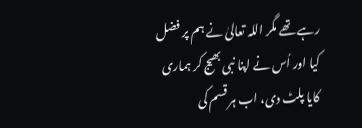رہے تھے مگر اللہ تعالیٰ نے ہم پر فضل کیا اور اُس نے اپنا نبی بھیج کر ہماری کایا پلٹ دی، اب ہر قسم کی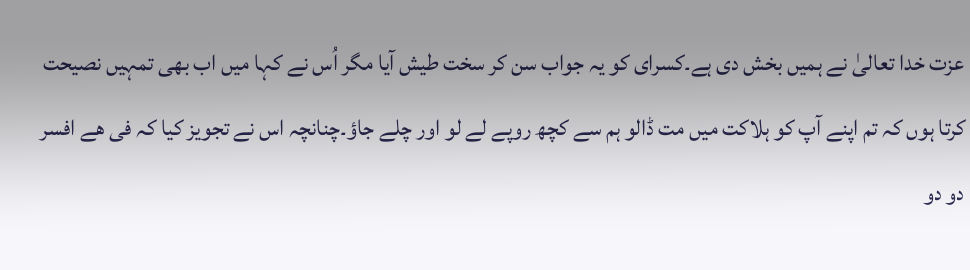عزت خدا تعالیٰ نے ہمیں بخش دی ہے۔کسرای کو یہ جواب سن کر سخت طیش آیا مگر اُس نے کہا میں اب بھی تمہیں نصیحت کرتا ہوں کہ تم اپنے آپ کو ہلاکت میں مت ڈالو ہم سے کچھ روپے لے لو اور چلے جاؤ۔چنانچہ اس نے تجویز کیا کہ فی ھے افسر دو دو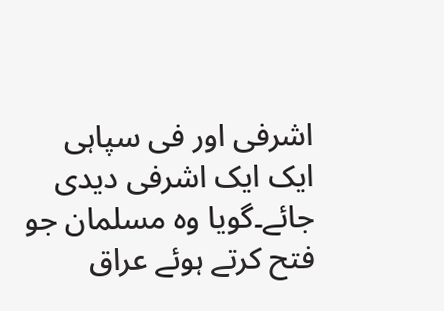اشرفی اور فی سپاہی ایک ایک اشرفی دیدی جائے۔گویا وہ مسلمان جو فتح کرتے ہوئے عراق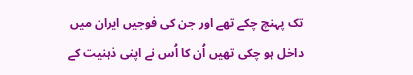تک پہنچ چکے تھے اور جن کی فوجیں ایران میں داخل ہو چکی تھیں اُن کا اُس نے اپنی ذہنیت کے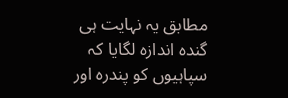مطابق یہ نہایت ہی گندہ اندازہ لگایا کہ سپاہیوں کو پندرہ اور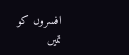افسروں کو تمیں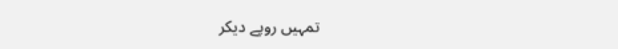تمہیں روپے دیکر